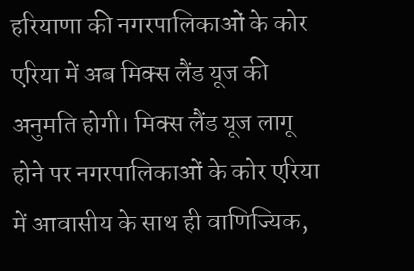हरियाणा की नगरपालिकाओं के कोर एरिया में अब मिक्स लैंड यूज की अनुमति होगी। मिक्स लैंड यूज लागू होने पर नगरपालिकाओं के कोर एरिया में आवासीय के साथ ही वाणिज्यिक,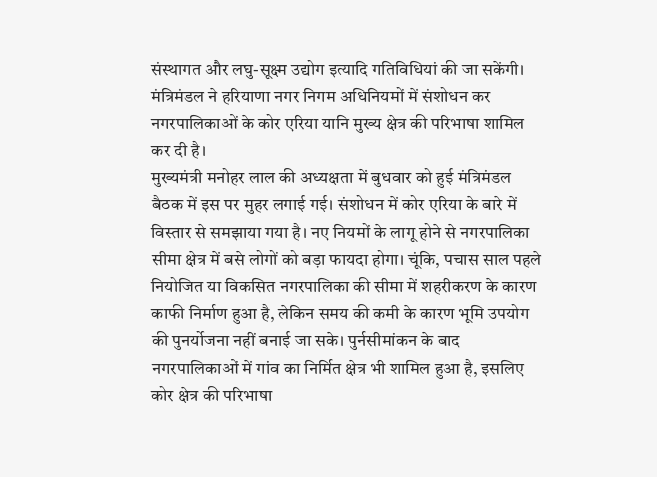संस्थागत और लघु-सूक्ष्म उद्योग इत्यादि गतिविधियां की जा सकेंगी। मंत्रिमंडल ने हरियाणा नगर निगम अधिनियमों में संशोधन कर नगरपालिकाओं के कोर एरिया यानि मुख्य क्षेत्र की परिभाषा शामिल कर दी है।
मुख्यमंत्री मनोहर लाल की अध्यक्षता में बुधवार को हुई मंत्रिमंडल बैठक में इस पर मुहर लगाई गई। संशोधन में कोर एरिया के बारे में विस्तार से समझाया गया है। नए नियमों के लागू होने से नगरपालिका सीमा क्षेत्र में बसे लोगों को बड़ा फायदा होगा। चूंकि, पचास साल पहले नियोजित या विकसित नगरपालिका की सीमा में शहरीकरण के कारण काफी निर्माण हुआ है, लेकिन समय की कमी के कारण भूमि उपयोग की पुनर्योजना नहीं बनाई जा सके। पुर्नसीमांकन के बाद नगरपालिकाओं में गांव का निर्मित क्षेत्र भी शामिल हुआ है, इसलिए कोर क्षेत्र की परिभाषा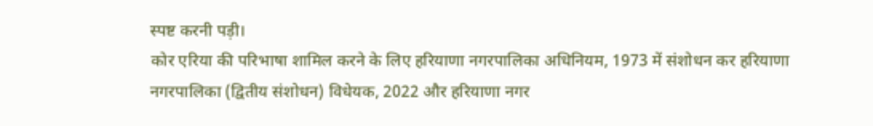स्पष्ट करनी पड़ी।
कोर एरिया की परिभाषा शामिल करने के लिए हरियाणा नगरपालिका अधिनियम, 1973 में संशोधन कर हरियाणा नगरपालिका (द्वितीय संशोधन) विधेयक, 2022 और हरियाणा नगर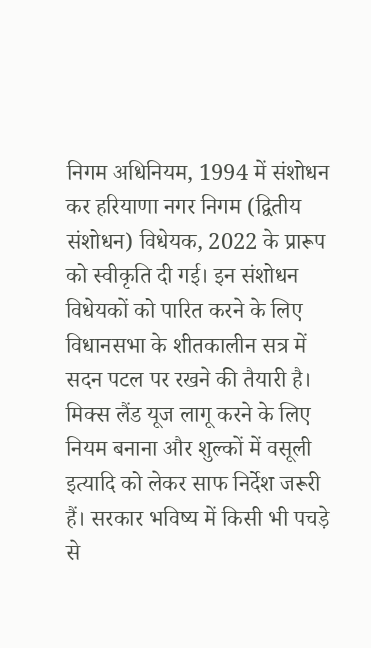निगम अधिनियम, 1994 में संशोधन कर हरियाणा नगर निगम (द्वितीय संशोधन) विधेयक, 2022 के प्रारूप को स्वीकृति दी गई। इन संशोधन विधेयकों को पारित करने के लिए विधानसभा के शीतकालीन सत्र में सदन पटल पर रखने की तैयारी है।
मिक्स लैंड यूज लागू करने के लिए नियम बनाना और शुल्कों में वसूली इत्यादि को लेकर साफ निर्देश जरूरी हैं। सरकार भविष्य में किसी भी पचड़े से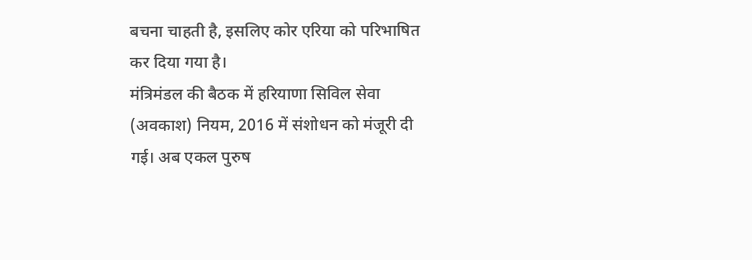बचना चाहती है, इसलिए कोर एरिया को परिभाषित कर दिया गया है।
मंत्रिमंडल की बैठक में हरियाणा सिविल सेवा (अवकाश) नियम, 2016 में संशोधन को मंजूरी दी गई। अब एकल पुरुष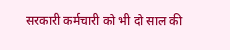सरकारी कर्मचारी को भी दो साल की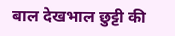बाल देखभाल छुट्टी की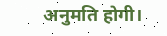अनुमति होगी।